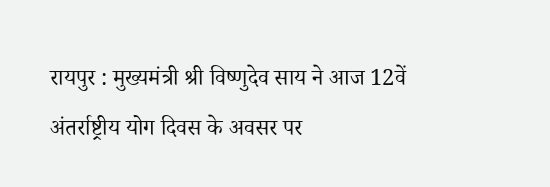रायपुर : मुख्यमंत्री श्री विष्णुदेव साय ने आज 12वें अंतर्राष्ट्रीय योग दिवस के अवसर पर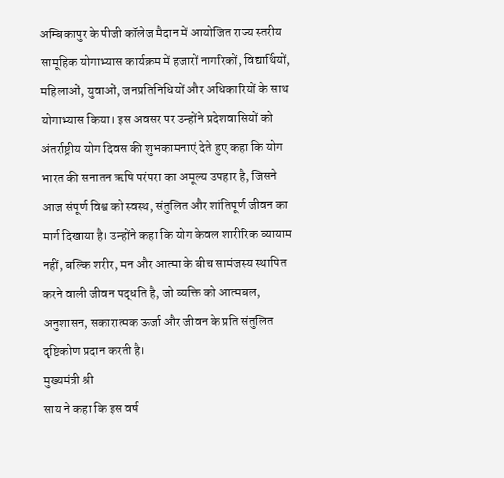अम्बिकापुर के पीजी कॉलेज मैदान में आयोजित राज्य स्तरीय सामूहिक योगाभ्यास कार्यक्रम में हजारों नागरिकों, विद्यार्थियों, महिलाओं, युवाओं, जनप्रतिनिधियों और अधिकारियों के साथ योगाभ्यास किया। इस अवसर पर उन्होंने प्रदेशवासियों को अंतर्राष्ट्रीय योग दिवस की शुभकामनाएं देते हुए कहा कि योग भारत की सनातन ऋषि परंपरा का अमूल्य उपहार है, जिसने आज संपूर्ण विश्व को स्वस्थ, संतुलित और शांतिपूर्ण जीवन का मार्ग दिखाया है। उन्होंने कहा कि योग केवल शारीरिक व्यायाम नहीं, बल्कि शरीर, मन और आत्मा के बीच सामंजस्य स्थापित करने वाली जीवन पद्धति है, जो व्यक्ति को आत्मबल, अनुशासन, सकारात्मक ऊर्जा और जीवन के प्रति संतुलित दृष्टिकोण प्रदान करती है।
मुख्यमंत्री श्री
साय ने कहा कि इस वर्ष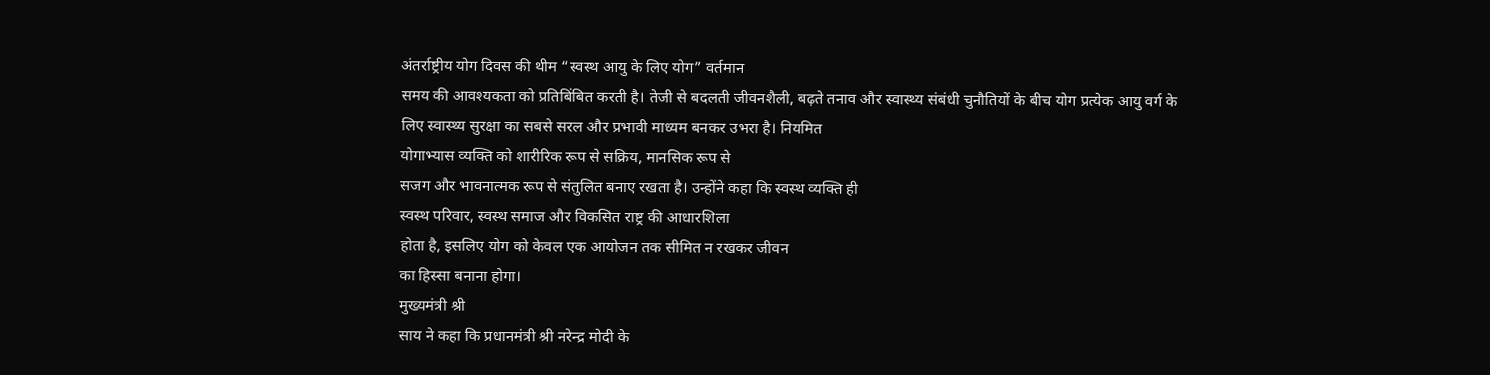अंतर्राष्ट्रीय योग दिवस की थीम “स्वस्थ आयु के लिए योग” वर्तमान
समय की आवश्यकता को प्रतिबिंबित करती है। तेजी से बदलती जीवनशैली, बढ़ते तनाव और स्वास्थ्य संबंधी चुनौतियों के बीच योग प्रत्येक आयु वर्ग के
लिए स्वास्थ्य सुरक्षा का सबसे सरल और प्रभावी माध्यम बनकर उभरा है। नियमित
योगाभ्यास व्यक्ति को शारीरिक रूप से सक्रिय, मानसिक रूप से
सजग और भावनात्मक रूप से संतुलित बनाए रखता है। उन्होंने कहा कि स्वस्थ व्यक्ति ही
स्वस्थ परिवार, स्वस्थ समाज और विकसित राष्ट्र की आधारशिला
होता है, इसलिए योग को केवल एक आयोजन तक सीमित न रखकर जीवन
का हिस्सा बनाना होगा।
मुख्यमंत्री श्री
साय ने कहा कि प्रधानमंत्री श्री नरेन्द्र मोदी के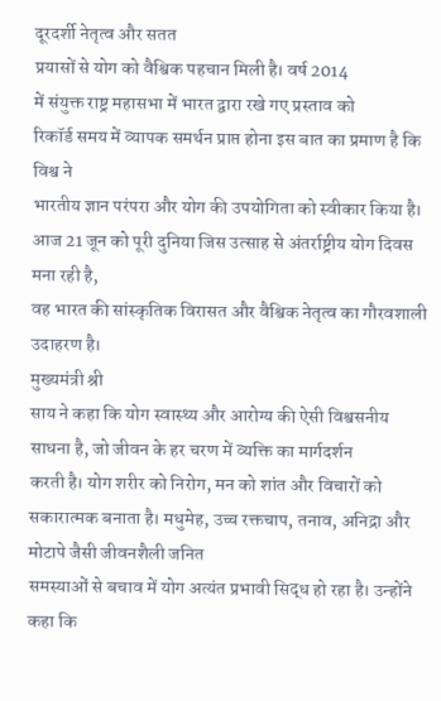दूरदर्शी नेतृत्व और सतत
प्रयासों से योग को वैश्विक पहचान मिली है। वर्ष 2014
में संयुक्त राष्ट्र महासभा में भारत द्वारा रखे गए प्रस्ताव को
रिकॉर्ड समय में व्यापक समर्थन प्राप्त होना इस बात का प्रमाण है कि विश्व ने
भारतीय ज्ञान परंपरा और योग की उपयोगिता को स्वीकार किया है। आज 21 जून को पूरी दुनिया जिस उत्साह से अंतर्राष्ट्रीय योग दिवस मना रही है,
वह भारत की सांस्कृतिक विरासत और वैश्विक नेतृत्व का गौरवशाली
उदाहरण है।
मुख्यमंत्री श्री
साय ने कहा कि योग स्वास्थ्य और आरोग्य की ऐसी विश्वसनीय साधना है, जो जीवन के हर चरण में व्यक्ति का मार्गदर्शन
करती है। योग शरीर को निरोग, मन को शांत और विचारों को
सकारात्मक बनाता है। मधुमेह, उच्च रक्तचाप, तनाव, अनिद्रा और मोटापे जैसी जीवनशैली जनित
समस्याओं से बचाव में योग अत्यंत प्रभावी सिद्ध हो रहा है। उन्होंने कहा कि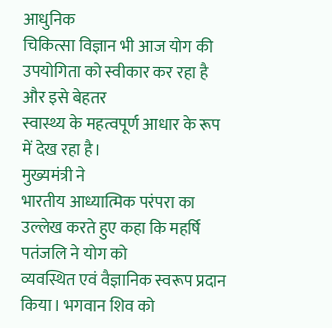आधुनिक
चिकित्सा विज्ञान भी आज योग की उपयोगिता को स्वीकार कर रहा है और इसे बेहतर
स्वास्थ्य के महत्वपूर्ण आधार के रूप में देख रहा है।
मुख्यमंत्री ने
भारतीय आध्यात्मिक परंपरा का उल्लेख करते हुए कहा कि महर्षि पतंजलि ने योग को
व्यवस्थित एवं वैज्ञानिक स्वरूप प्रदान किया। भगवान शिव को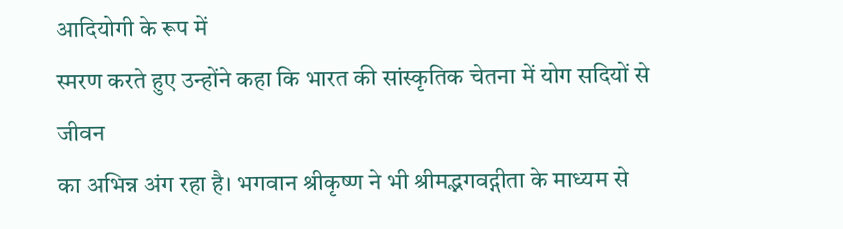आदियोगी के रूप में
स्मरण करते हुए उन्होंने कहा कि भारत की सांस्कृतिक चेतना में योग सदियों से जीवन
का अभिन्न अंग रहा है। भगवान श्रीकृष्ण ने भी श्रीमद्भगवद्गीता के माध्यम से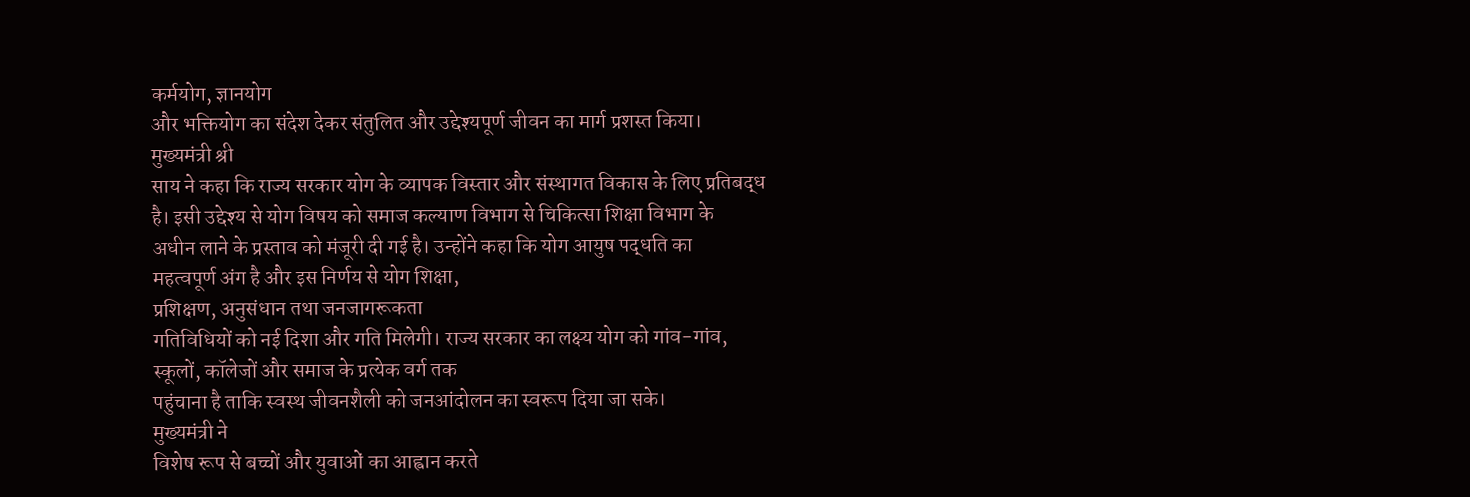कर्मयोग, ज्ञानयोग
और भक्तियोग का संदेश देकर संतुलित और उद्देश्यपूर्ण जीवन का मार्ग प्रशस्त किया।
मुख्यमंत्री श्री
साय ने कहा कि राज्य सरकार योग के व्यापक विस्तार और संस्थागत विकास के लिए प्रतिबद्ध
है। इसी उद्देश्य से योग विषय को समाज कल्याण विभाग से चिकित्सा शिक्षा विभाग के
अधीन लाने के प्रस्ताव को मंजूरी दी गई है। उन्होंने कहा कि योग आयुष पद्धति का
महत्वपूर्ण अंग है और इस निर्णय से योग शिक्षा,
प्रशिक्षण, अनुसंधान तथा जनजागरूकता
गतिविधियों को नई दिशा और गति मिलेगी। राज्य सरकार का लक्ष्य योग को गांव-गांव,
स्कूलों, कॉलेजों और समाज के प्रत्येक वर्ग तक
पहुंचाना है ताकि स्वस्थ जीवनशैली को जनआंदोलन का स्वरूप दिया जा सके।
मुख्यमंत्री ने
विशेष रूप से बच्चों और युवाओं का आह्वान करते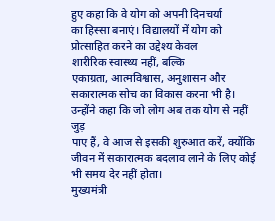हुए कहा कि वे योग को अपनी दिनचर्या
का हिस्सा बनाएं। विद्यालयों में योग को प्रोत्साहित करने का उद्देश्य केवल
शारीरिक स्वास्थ्य नहीं, बल्कि
एकाग्रता, आत्मविश्वास, अनुशासन और
सकारात्मक सोच का विकास करना भी है। उन्होंने कहा कि जो लोग अब तक योग से नहीं जुड़
पाए हैं, वे आज से इसकी शुरुआत करें, क्योंकि
जीवन में सकारात्मक बदलाव लाने के लिए कोई भी समय देर नहीं होता।
मुख्यमंत्री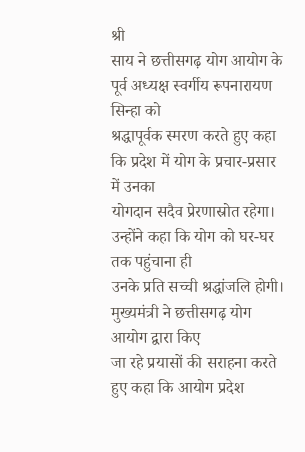श्री
साय ने छत्तीसगढ़ योग आयोग के पूर्व अध्यक्ष स्वर्गीय रूपनारायण सिन्हा को
श्रद्धापूर्वक स्मरण करते हुए कहा कि प्रदेश में योग के प्रचार-प्रसार में उनका
योगदान सदैव प्रेरणास्रोत रहेगा। उन्होंने कहा कि योग को घर-घर तक पहुंचाना ही
उनके प्रति सच्ची श्रद्धांजलि होगी। मुख्यमंत्री ने छत्तीसगढ़ योग आयोग द्वारा किए
जा रहे प्रयासों की सराहना करते हुए कहा कि आयोग प्रदेश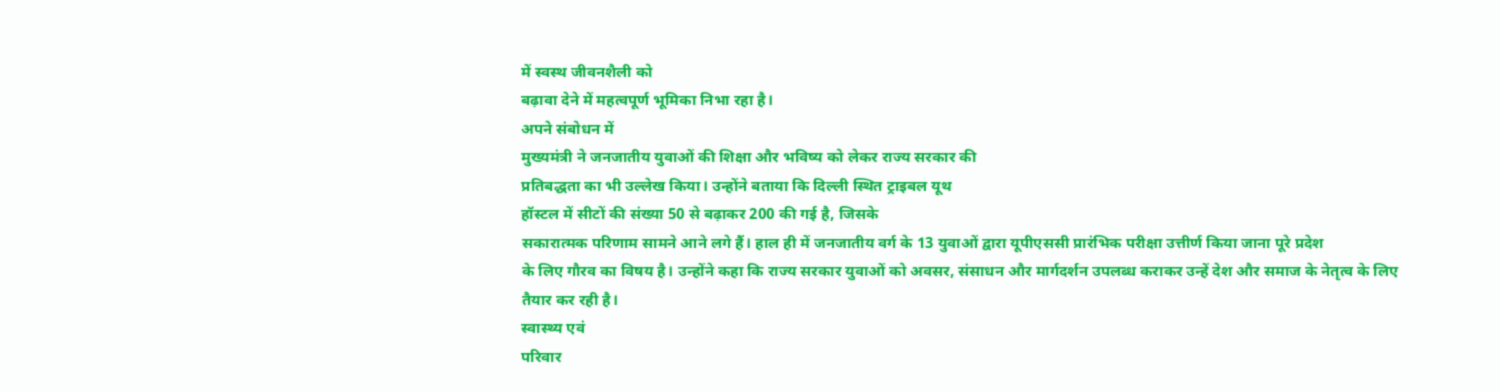में स्वस्थ जीवनशैली को
बढ़ावा देने में महत्वपूर्ण भूमिका निभा रहा है।
अपने संबोधन में
मुख्यमंत्री ने जनजातीय युवाओं की शिक्षा और भविष्य को लेकर राज्य सरकार की
प्रतिबद्धता का भी उल्लेख किया। उन्होंने बताया कि दिल्ली स्थित ट्राइबल यूथ
हॉस्टल में सीटों की संख्या 50 से बढ़ाकर 200 की गई है, जिसके
सकारात्मक परिणाम सामने आने लगे हैं। हाल ही में जनजातीय वर्ग के 13 युवाओं द्वारा यूपीएससी प्रारंभिक परीक्षा उत्तीर्ण किया जाना पूरे प्रदेश
के लिए गौरव का विषय है। उन्होंने कहा कि राज्य सरकार युवाओं को अवसर, संसाधन और मार्गदर्शन उपलब्ध कराकर उन्हें देश और समाज के नेतृत्व के लिए
तैयार कर रही है।
स्वास्थ्य एवं
परिवार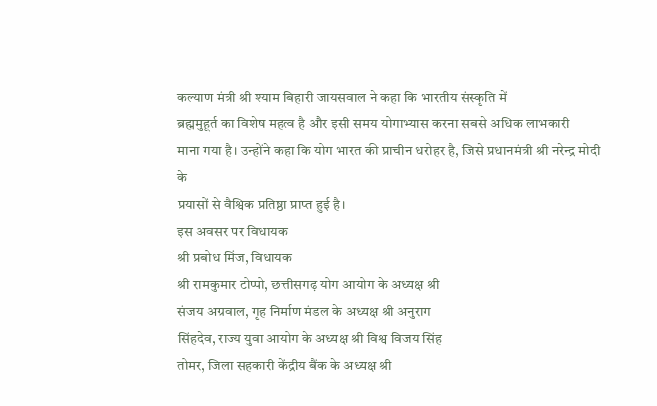कल्याण मंत्री श्री श्याम बिहारी जायसवाल ने कहा कि भारतीय संस्कृति में
ब्रह्ममुहूर्त का विशेष महत्व है और इसी समय योगाभ्यास करना सबसे अधिक लाभकारी
माना गया है। उन्होंने कहा कि योग भारत की प्राचीन धरोहर है, जिसे प्रधानमंत्री श्री नरेन्द्र मोदी के
प्रयासों से वैश्विक प्रतिष्ठा प्राप्त हुई है।
इस अवसर पर विधायक
श्री प्रबोध मिंज, विधायक
श्री रामकुमार टोप्पो, छत्तीसगढ़ योग आयोग के अध्यक्ष श्री
संजय अग्रवाल, गृह निर्माण मंडल के अध्यक्ष श्री अनुराग
सिंहदेव, राज्य युवा आयोग के अध्यक्ष श्री विश्व विजय सिंह
तोमर, जिला सहकारी केंद्रीय बैंक के अध्यक्ष श्री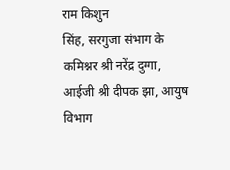राम किशुन
सिंह, सरगुजा संभाग के कमिश्नर श्री नरेंद्र दुग्गा, आईजी श्री दीपक झा, आयुष विभाग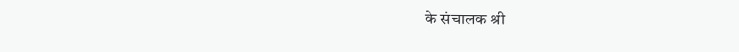के संचालक श्री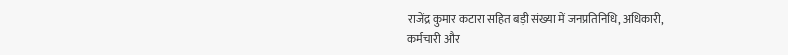राजेंद्र कुमार कटारा सहित बड़ी संख्या में जनप्रतिनिधि, अधिकारी,
कर्मचारी और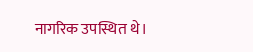नागरिक उपस्थित थे।